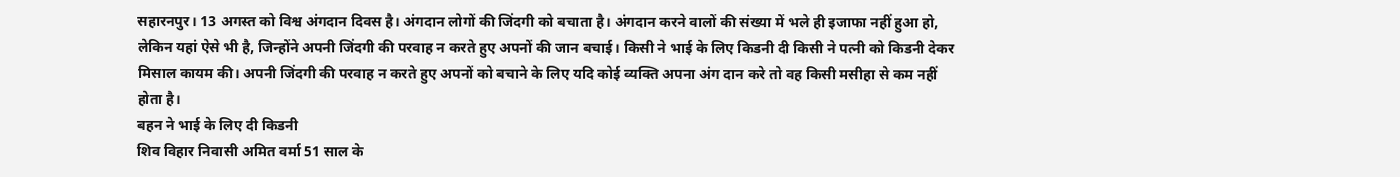सहारनपुर। 13 अगस्त को विश्व अंगदान दिवस है। अंगदान लोगों की जिंदगी को बचाता है। अंगदान करने वालों की संख्या में भले ही इजाफा नहीं हुआ हो, लेकिन यहां ऐसे भी है, जिन्होंने अपनी जिंदगी की परवाह न करते हुए अपनों की जान बचाई। किसी ने भाई के लिए किडनी दी किसी ने पत्नी को किडनी देकर मिसाल कायम की। अपनी जिंदगी की परवाह न करते हुए अपनों को बचाने के लिए यदि कोई व्यक्ति अपना अंग दान करे तो वह किसी मसीहा से कम नहीं होता है।
बहन ने भाई के लिए दी किडनी
शिव विहार निवासी अमित वर्मा 51 साल के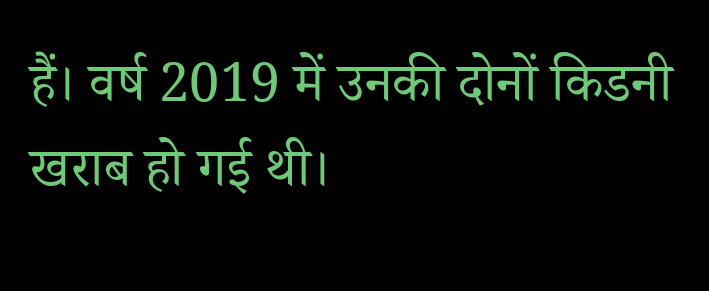हैं। वर्ष 2019 में उनकी दोनों किडनी खराब हो गई थी।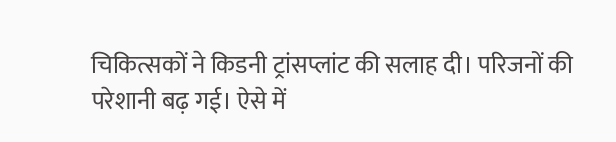चिकित्सकों ने किडनी ट्रांसप्लांट की सलाह दी। परिजनों की परेशानी बढ़ गई। ऐसे में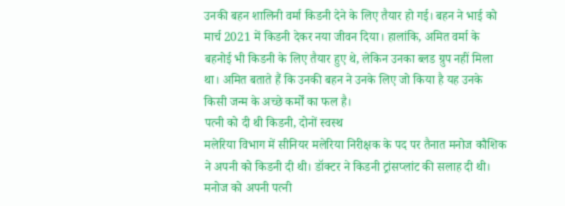उनकी बहन शालिनी वर्मा किडनी देने के लिए तैयार हो गई। बहन ने भाई को मार्च 2021 में किडनी देकर नया जीवन दिया। हालांकि, अमित वर्मा के बहनोई भी किडनी के लिए तैयार हुए थे, लेकिन उनका ब्लड ग्रुप नहीं मिला था। अमित बताते हैं कि उनकी बहन ने उनके लिए जो किया है यह उनके किसी जन्म के अच्छे कर्मों का फल है।
पत्नी को दी थी किडनी, दोनों स्वस्थ
मलेरिया विभाग में सीनियर मलेरिया निरीक्षक के पद पर तैनात मनोज कौशिक ने अपनी को किडनी दी थी। डॉक्टर ने किडनी ट्रांसप्लांट की सलाह दी थी। मनोज को अपनी पत्नी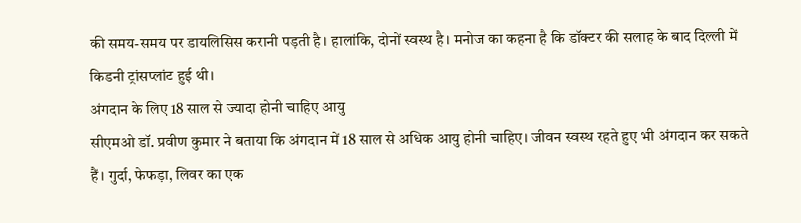की समय-समय पर डायलिसिस करानी पड़ती है। हालांकि, दोनों स्वस्थ है। मनोज का कहना है कि डॉक्टर की सलाह के बाद दिल्ली में किडनी ट्रांसप्लांट हुई थी।
अंगदान के लिए 18 साल से ज्यादा होनी चाहिए आयु
सीएमओ डॉ. प्रवीण कुमार ने बताया कि अंगदान में 18 साल से अधिक आयु होनी चाहिए। जीवन स्वस्थ रहते हुए भी अंगदान कर सकते हैं। गुर्दा, फेफड़ा, लिवर का एक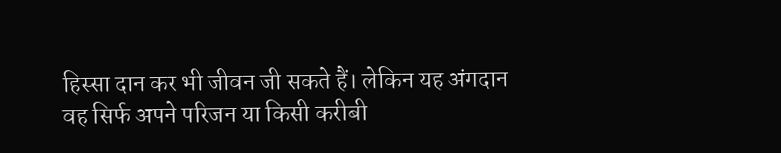हिस्सा दान कर भी जीवन जी सकते हैं। लेकिन यह अंगदान वह सिर्फ अपने परिजन या किसी करीबी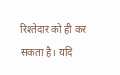रिश्तेदार को ही कर सकता है। यदि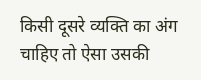किसी दूसरे व्यक्ति का अंग चाहिए तो ऐसा उसकी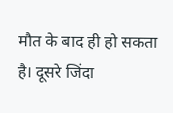मौत के बाद ही हो सकता है। दूसरे जिंदा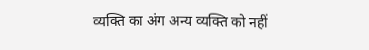व्यक्ति का अंग अन्य व्यक्ति को नहीं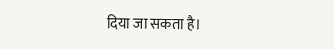दिया जा सकता है।